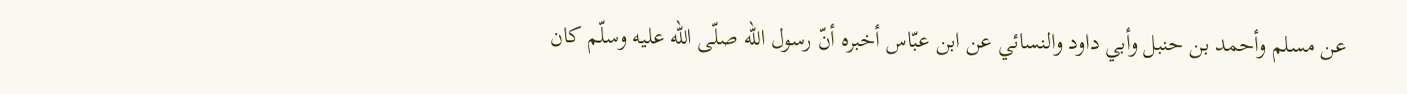عن مسلم وأحمد بن حنبل وأبي داود والنسائي عن ابن عبّاس أخبره أنّ رسول اللّه صلّى اللّه عليه وسلّم كان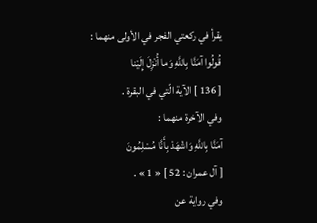يقرأ في ركعتي الفجر في الأولى منهما :
قُولُوا آمَنَّا بِاللَّهِ وَما أُنْزِلَ إِلَيْنا
[ 136 ] الآية الّتي في البقرة .
وفي الآخرة منهما :
آمَنَّا بِاللَّهِ وَاشْهَدْ بِأَنَّا مُسْلِمُونَ
[ آل عمران : 52 ] « 1 » .
وفي رواية عن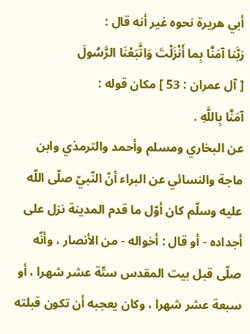أبي هريرة نحوه غير أنه قال :
رَبَّنا آمَنَّا بِما أَنْزَلْتَ وَاتَّبَعْنَا الرَّسُولَ
[ آل عمران : 53 ] مكان قوله :
آمَنَّا بِاللَّهِ .
عن البخاري ومسلم وأحمد والترمذي وابن ماجة والنسائي عن البراء أنّ النّبيّ صلّى اللّه عليه وسلّم كان أوّل ما قدم المدينة نزل على أجداده - أو قال : أخواله - من الأنصار ، وأنّه صلّى قبل بيت المقدس ستّة عشر شهرا ، أو سبعة عشر شهرا ، وكان يعجبه أن تكون قبلته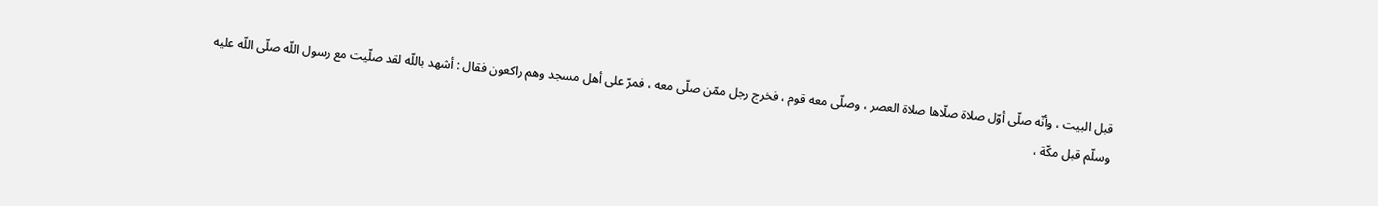قبل البيت ، وأنّه صلّى أوّل صلاة صلّاها صلاة العصر ، وصلّى معه قوم ، فخرج رجل ممّن صلّى معه ، فمرّ على أهل مسجد وهم راكعون فقال : أشهد باللّه لقد صلّيت مع رسول اللّه صلّى اللّه عليه وسلّم قبل مكّة ،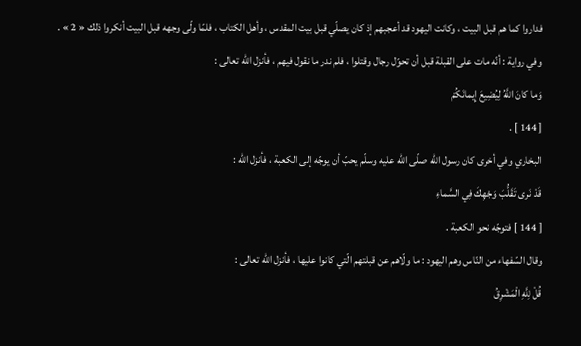فداروا كما هم قبل البيت ، وكانت اليهود قد أعجبهم إذ كان يصلّي قبل بيت المقدس ، وأهل الكتاب ، فلمّا ولّى وجهه قبل البيت أنكروا ذلك « 2 » .
وفي رواية : أنّه مات على القبلة قبل أن تحوّل رجال وقتلوا ، فلم ندر ما نقول فيهم ، فأنزل اللّه تعالى :
وَما كانَ اللَّهُ لِيُضِيعَ إِيمانَكُمْ
[ 144 ] .
البخاري وفي أخرى كان رسول اللّه صلّى اللّه عليه وسلّم يحبّ أن يوجّه إلى الكعبة ، فأنزل اللّه :
قَدْ نَرى تَقَلُّبَ وَجْهِكَ فِي السَّماءِ
[ 144 ] فتوجّه نحو الكعبة .
وقال السّفهاء من النّاس وهم اليهود : ما ولّاهم عن قبلتهم الّتي كانوا عليها ، فأنزل اللّه تعالى :
قُلْ لِلَّهِ الْمَشْرِقُ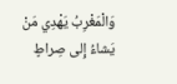وَالْمَغْرِبُ يَهْدِي مَنْ يَشاءُ إِلى صِراطٍ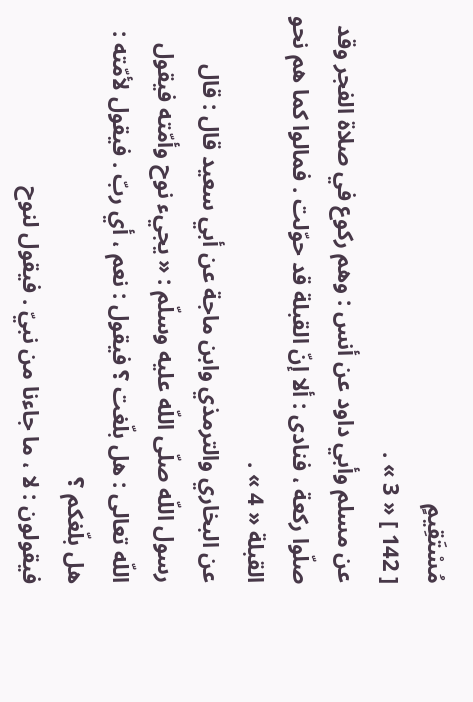مُسْتَقِيمٍ
[ 142 ] « 3 » .
عن مسلم وأبي داود عن أنس : وهم ركوع في صلاة الفجر وقد صلّوا ركعة ، فنادى : ألا إنّ القبلة قد حوّلت . فمالوا كما هم نحو القبلة « 4 » .
عن البخاري والترمذي وابن ماجة عن أبي سعيد قال : قال رسول اللّه صلّى اللّه عليه وسلّم : « يجيء نوح وأمّته فيقول اللّه تعالى : هل بلّغت ؟ فيقول : نعم ، أي ربّ . فيقول لأمّته : هل بلّغكم ؟
فيقولون : لا ، ما جاءنا من نبيّ . فيقول لنوح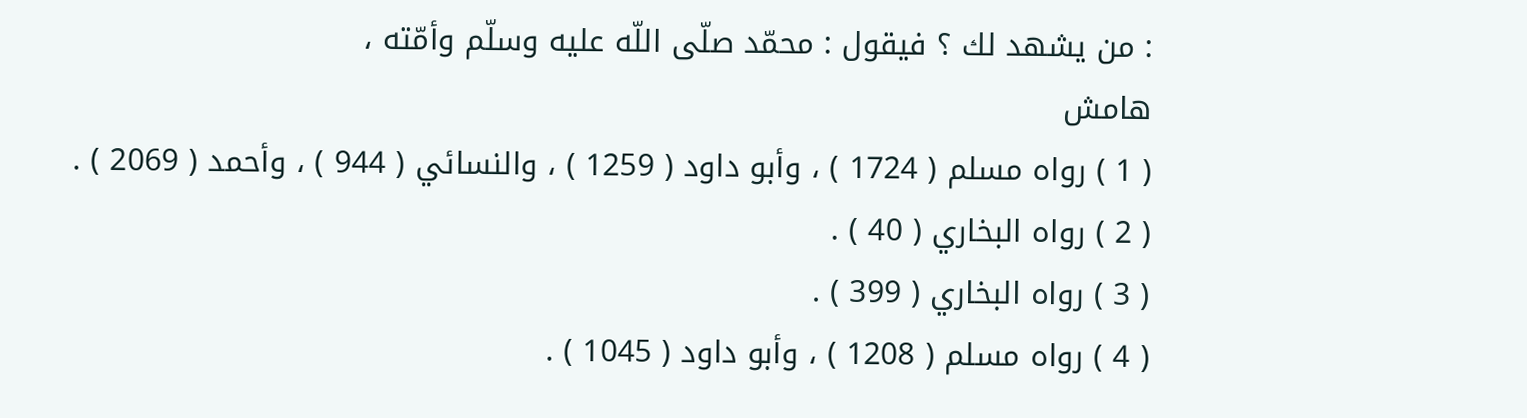: من يشهد لك ؟ فيقول : محمّد صلّى اللّه عليه وسلّم وأمّته ،
هامش
( 1 ) رواه مسلم ( 1724 ) ، وأبو داود ( 1259 ) ، والنسائي ( 944 ) ، وأحمد ( 2069 ) .
( 2 ) رواه البخاري ( 40 ) .
( 3 ) رواه البخاري ( 399 ) .
( 4 ) رواه مسلم ( 1208 ) ، وأبو داود ( 1045 ) .